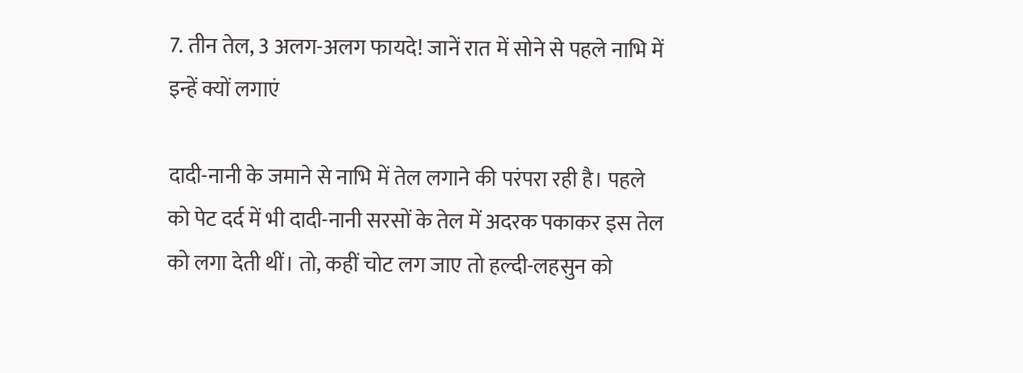7. तीन तेल, 3 अलग-अलग फायदे! जानें रात में सोने से पहले नाभि में इन्हें क्यों लगाएं

दादी-नानी के जमाने से नाभि में तेल लगाने की परंपरा रही है। पहले को पेट दर्द में भी दादी-नानी सरसों के तेल में अदरक पकाकर इस तेल को लगा देती थीं। तो, कहीं चोट लग जाए तो हल्दी-लहसुन को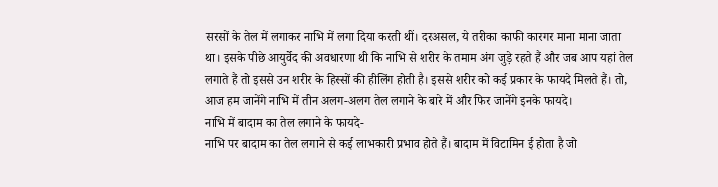सरसों के तेल में लगाकर नाभि में लगा दिया करती थीं। दरअसल, ये तरीका काफी कारगर माना माना जाता था। इसके पीछे आयुर्वेद की अवधारणा थी कि नाभि से शरीर के तमाम अंग जुड़े रहते हैं और जब आप यहां तेल लगाते हैं तो इससे उन शरीर के हिस्सों की हीलिंग होती है। इससे शरीर को कई प्रकार के फायदे मिलते हैं। तो, आज हम जानेंगे नाभि में तीन अलग-अलग तेल लगाने के बारे में और फिर जानेंगे इनके फायदे।
नाभि में बादाम का तेल लगाने के फायदे-
नाभि पर बादाम का तेल लगाने से कई लाभकारी प्रभाव होते हैं। बादाम में विटामिन ई होता है जो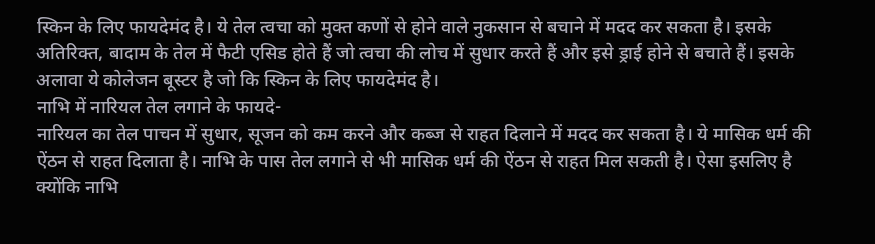स्किन के लिए फायदेमंद है। ये तेल त्वचा को मुक्त कणों से होने वाले नुकसान से बचाने में मदद कर सकता है। इसके अतिरिक्त, बादाम के तेल में फैटी एसिड होते हैं जो त्वचा की लोच में सुधार करते हैं और इसे ड्राई होने से बचाते हैं। इसके अलावा ये कोलेजन बूस्टर है जो कि स्किन के लिए फायदेमंद है।
नाभि में नारियल तेल लगाने के फायदे-
नारियल का तेल पाचन में सुधार, सूजन को कम करने और कब्ज से राहत दिलाने में मदद कर सकता है। ये मासिक धर्म की ऐंठन से राहत दिलाता है। नाभि के पास तेल लगाने से भी मासिक धर्म की ऐंठन से राहत मिल सकती है। ऐसा इसलिए है क्योंकि नाभि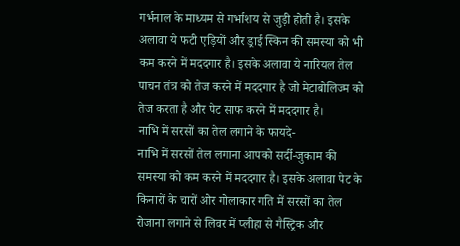गर्भनाल के माध्यम से गर्भाशय से जुड़ी होती है। इसके अलावा ये फटी एड़ियों और ड्राई स्किन की समस्या को भी कम करने में मददगार है। इसके अलावा ये नारियल तेल पाचन तंत्र को तेज करने में मददगार है जो मेटाबोलिज्म को तेज करता है और पेट साफ करने में मददगार है।
नाभि में सरसों का तेल लगाने के फायदे-
नाभि में सरसों तेल लगाना आपको सर्दी-जुकाम की समस्या को कम करने में मददगार है। इसके अलावा पेट के किनारों के चारों ओर गोलाकार गति में सरसों का तेल रोजाना लगाने से लिवर में प्लीहा से गैस्ट्रिक और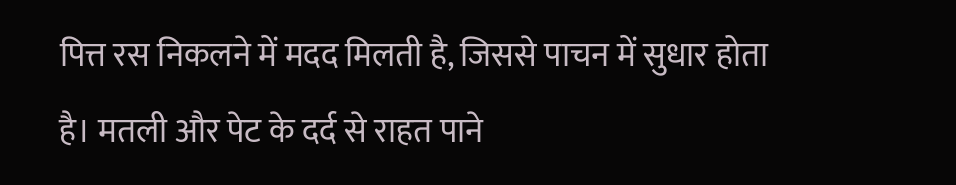पित्त रस निकलने में मदद मिलती है, जिससे पाचन में सुधार होता है। मतली और पेट के दर्द से राहत पाने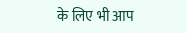के लिए भी आप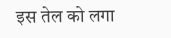इस तेल को लगा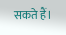सकते हैं।